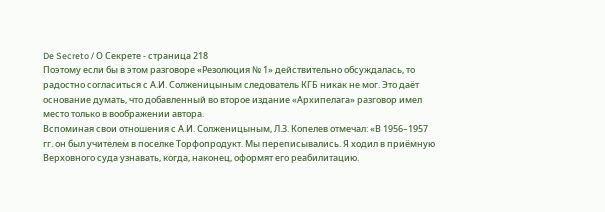De Secreto / О Секрете - страница 218
Поэтому если бы в этом разговоре «Резолюция № 1» действительно обсуждалась, то радостно согласиться с А.И. Солженицыным следователь КГБ никак не мог. Это даёт основание думать, что добавленный во второе издание «Архипелага» разговор имел место только в воображении автора.
Вспоминая свои отношения с А.И. Солженицыным, Л.З. Копелев отмечал: «В 1956–1957 гг. он был учителем в поселке Торфопродукт. Мы переписывались. Я ходил в приёмную Верховного суда узнавать, когда, наконец, оформят его реабилитацию.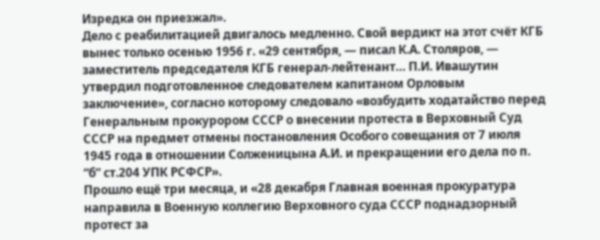Изредка он приезжал».
Дело с реабилитацией двигалось медленно. Свой вердикт на этот счёт КГБ вынес только осенью 1956 г. «29 сентября, — писал К.А. Столяров, — заместитель председателя КГБ генерал-лейтенант… П.И. Ивашутин утвердил подготовленное следователем капитаном Орловым заключение», согласно которому следовало «возбудить ходатайство перед Генеральным прокурором СССР о внесении протеста в Верховный Суд СССР на предмет отмены постановления Особого совещания от 7 июля 1945 года в отношении Солженицына А.И. и прекращении его дела по п. “б” ст.204 УПК РСФСР».
Прошло ещё три месяца, и «28 декабря Главная военная прокуратура направила в Военную коллегию Верховного суда СССР поднадзорный протест за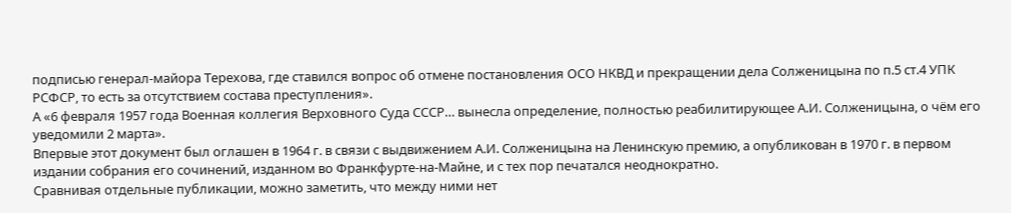подписью генерал-майора Терехова, где ставился вопрос об отмене постановления ОСО НКВД и прекращении дела Солженицына по п.5 ст.4 УПК РСФСР, то есть за отсутствием состава преступления».
А «6 февраля 1957 года Военная коллегия Верховного Суда СССР… вынесла определение, полностью реабилитирующее А.И. Солженицына, о чём его уведомили 2 марта».
Впервые этот документ был оглашен в 1964 г. в связи с выдвижением А.И. Солженицына на Ленинскую премию, а опубликован в 1970 г. в первом издании собрания его сочинений, изданном во Франкфурте-на-Майне, и с тех пор печатался неоднократно.
Сравнивая отдельные публикации, можно заметить, что между ними нет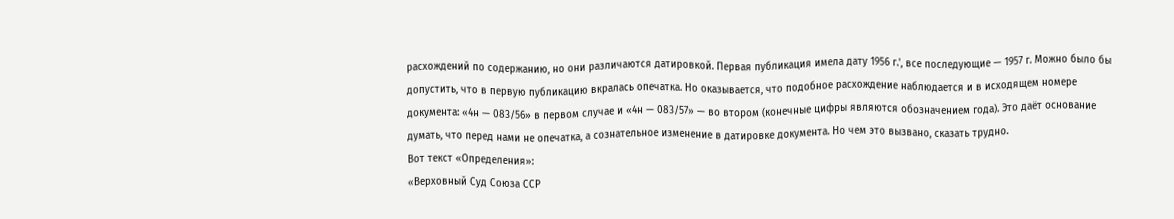расхождений по содержанию, но они различаются датировкой. Первая публикация имела дату 1956 г.', все последующие — 1957 г. Можно было бы допустить, что в первую публикацию вкралась опечатка. Но оказывается, что подобное расхождение наблюдается и в исходящем номере документа: «4н — 083/56» в первом случае и «4н — 083/57» — во втором (конечные цифры являются обозначением года). Это даёт основание думать, что перед нами не опечатка, а сознательное изменение в датировке документа. Но чем это вызвано, сказать трудно.
Вот текст «Определения»:
«Верховный Суд Союза ССР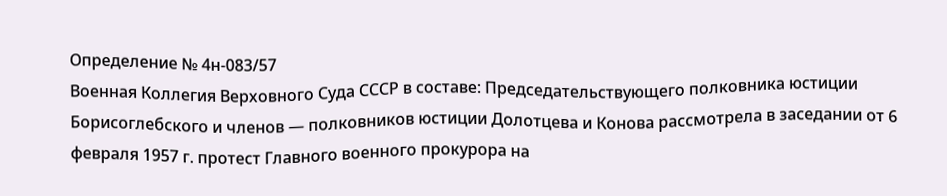Определение № 4н-083/57
Военная Коллегия Верховного Суда СССР в составе: Председательствующего полковника юстиции Борисоглебского и членов — полковников юстиции Долотцева и Конова рассмотрела в заседании от 6 февраля 1957 г. протест Главного военного прокурора на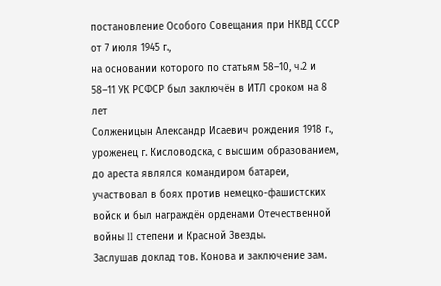постановление Особого Совещания при НКВД СССР от 7 июля 1945 г.,
на основании которого по статьям 58–10, ч.2 и 58–11 УК РСФСР был заключён в ИТЛ сроком на 8 лет
Солженицын Александр Исаевич рождения 1918 г., уроженец г. Кисловодска, с высшим образованием, до ареста являлся командиром батареи, участвовал в боях против немецко-фашистских войск и был награждён орденами Отечественной войны II степени и Красной Звезды.
Заслушав доклад тов. Конова и заключение зам.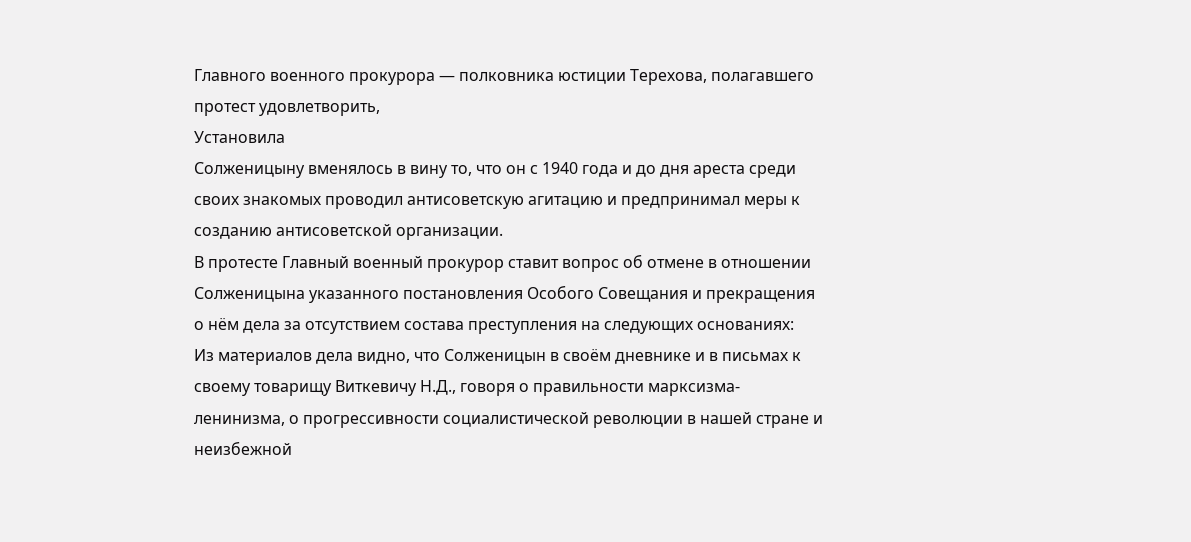Главного военного прокурора — полковника юстиции Терехова, полагавшего протест удовлетворить,
Установила
Солженицыну вменялось в вину то, что он с 1940 года и до дня ареста среди своих знакомых проводил антисоветскую агитацию и предпринимал меры к созданию антисоветской организации.
В протесте Главный военный прокурор ставит вопрос об отмене в отношении Солженицына указанного постановления Особого Совещания и прекращения о нём дела за отсутствием состава преступления на следующих основаниях:
Из материалов дела видно, что Солженицын в своём дневнике и в письмах к своему товарищу Виткевичу Н.Д., говоря о правильности марксизма-ленинизма, о прогрессивности социалистической революции в нашей стране и неизбежной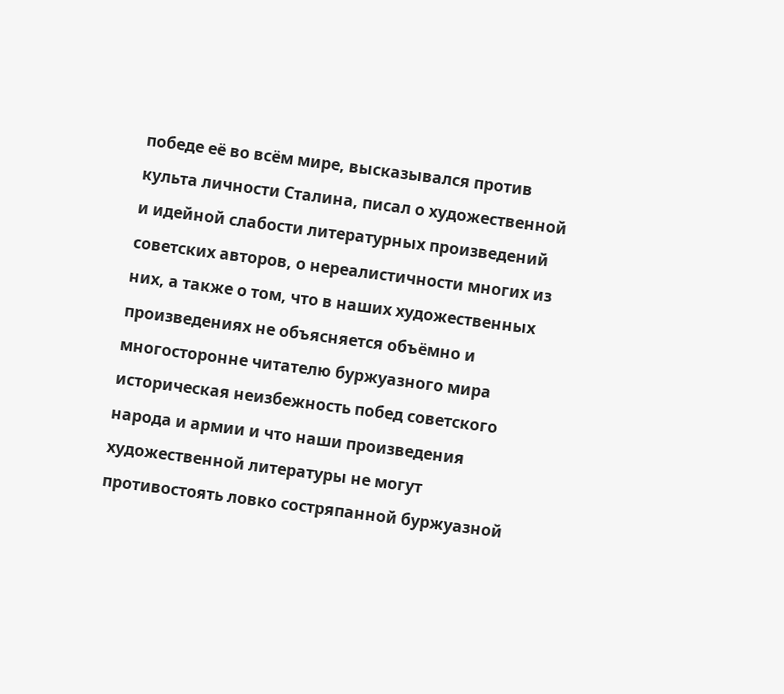победе её во всём мире, высказывался против культа личности Сталина, писал о художественной и идейной слабости литературных произведений советских авторов, о нереалистичности многих из них, а также о том, что в наших художественных произведениях не объясняется объёмно и многосторонне читателю буржуазного мира историческая неизбежность побед советского народа и армии и что наши произведения художественной литературы не могут противостоять ловко состряпанной буржуазной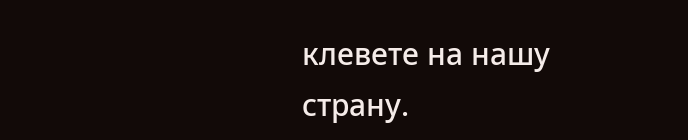клевете на нашу страну.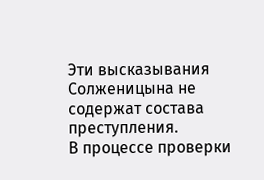Эти высказывания Солженицына не содержат состава преступления.
В процессе проверки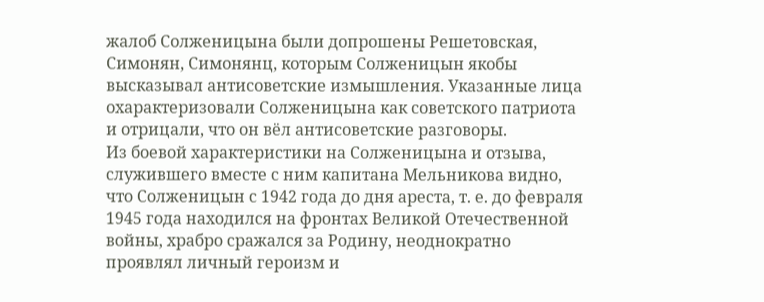жалоб Солженицына были допрошены Решетовская, Симонян, Симонянц, которым Солженицын якобы высказывал антисоветские измышления. Указанные лица охарактеризовали Солженицына как советского патриота и отрицали, что он вёл антисоветские разговоры.
Из боевой характеристики на Солженицына и отзыва, служившего вместе с ним капитана Мельникова видно, что Солженицын с 1942 года до дня ареста, т. е. до февраля 1945 года находился на фронтах Великой Отечественной войны, храбро сражался за Родину, неоднократно проявлял личный героизм и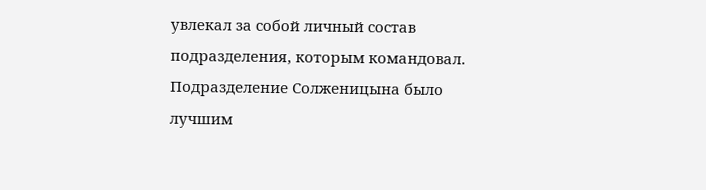увлекал за собой личный состав подразделения, которым командовал. Подразделение Солженицына было лучшим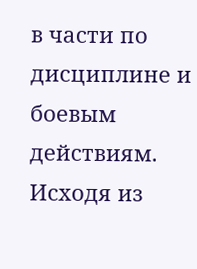в части по дисциплине и боевым действиям.
Исходя из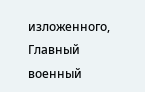изложенного, Главный военный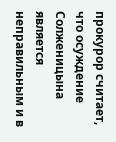прокурор считает, что осуждение Солженицына является неправильным и в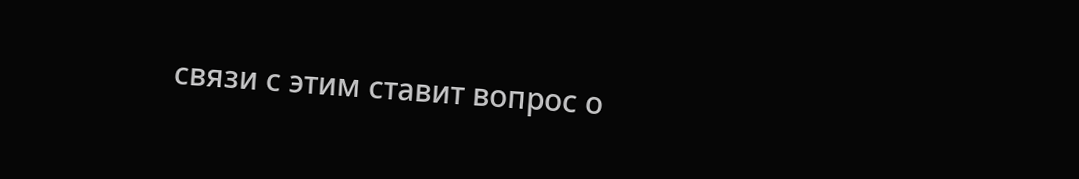связи с этим ставит вопрос о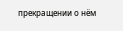прекращении о нём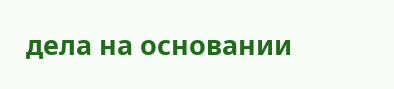дела на основании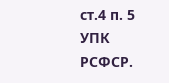ст.4 п. 5 УПК РСФСР.